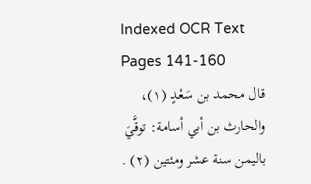Indexed OCR Text
Pages 141-160
قال محمد بن سَعْدٍ (١)، والحارث بن أبي أسامة: توقَّيَ باليمن سنة عشر ومئتين (٢) .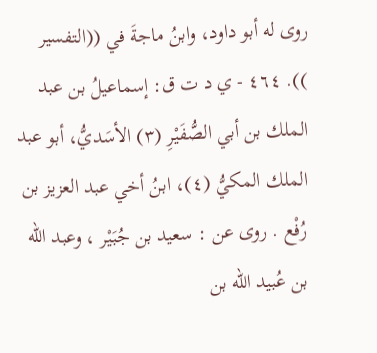روى له أبو داود، وابنُ ماجةَ في ((التفسير )). ٤٦٤ - ي د ت ق: إسماعيلُ بن عبد الملك بن أبي الصُّفَيْرِ (٣) الأسَديُّ، أبو عبد الملك المكيُّ (٤)، ابنُ أخي عبد العزيز بن رُفْع . روى عن : سعيد بن جُبَيْر ، وعبد الله بن عُبيد الله بن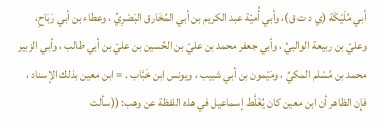أبي مُلَيْكَة (ي د ت ق)، وأبي أُميّة عبد الكريم بن أبي المُخَارق البَصْرِيِّ ، وعطاء بن أبي رَبَاحِ، وعليّ بن ربيعة الوالبيِّ ، وأبي جعفر محمد بن عليّ بن الحُسين بن عليّ بن أبي طالب ، وأبي الزبير محمد بن مُسْلم المكيِّ ، ومَيْمون بن أبي شبيب ، ويونس ابن خَبَّاب . = ابن معين بذلك الإسناد ، فإِن الظاهر أن ابن معين كان يُغَلَّط إسماعيل في هذه اللفظة عن وهب: ((سألت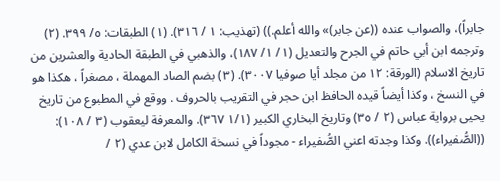جابراً)، والصواب عنده ((عن جابر)» والله أعلم.)) (تهذيب: ١ / ٣١٦). (١) الطبقات: ٥/ ٣٩٩. (٢) وترجمه ابن أبي حاتم في الجرح والتعديل (١/ ١/ ١٨٧)، والذهبي في الطبقة الحادية والعشرين من تاريخ الاسلام (الورقة: ١٢ من مجلد أيا صوفيا ٣٠٠٧). (٣) بضم الصاد المهملة ، مصغراً ، هكذا هو في النسخ ، وكذا أيضاً قيده الحافظ ابن حجر في التقريب بالحروف . ووقع في المطبوع من تاريخ يحيى برواية عباس (٢ / ٣٥) وتاريخ البخاري الكبير (١/١ ٣٦٧). والمعرفة ليعقوب (٣ / ١٠٨): ((الصُّفيراء)). وكذا وجدته اعني الصُّفيراء - مجوداً في نسخة الكامل لابن عدي (٢ /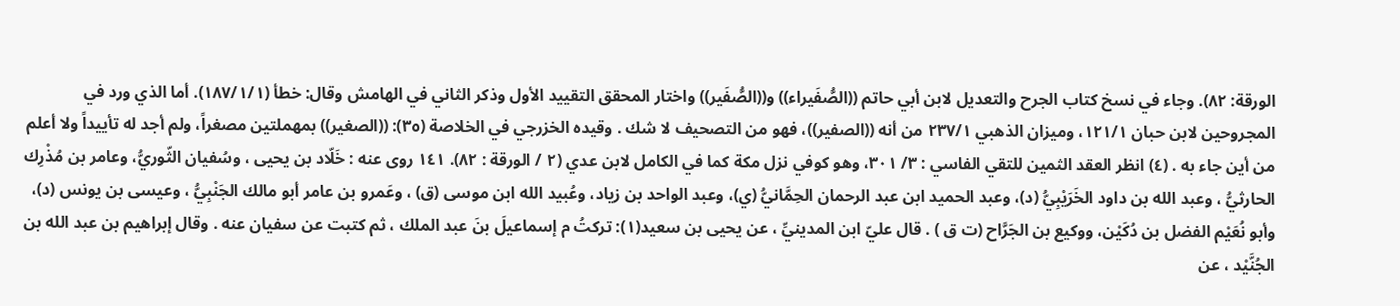الورقة: ٨٢). وجاء في نسخ كتاب الجرح والتعديل لابن أبي حاتم ((الصُّفَيراء)) و((الصُّفَير)) واختار المحقق التقييد الأول وذكر الثاني في الهامش وقال: خطأ (١٨٧/١/١). أما الذي ورد في المجروحين لابن حبان ١٢١/١، وميزان الذهبي ٢٣٧/١ من أنه ((الصفير))، فهو من التصحيف لا شك . وقيده الخزرجي في الخلاصة (٣٥): ((الصغير)) بمهملتين مصغراً، ولم أجد له تأييداً ولا أعلم من أين جاء به . (٤) انظر العقد الثمين للتقي الفاسي : ٣/ ٣٠١، وهو كوفي نزل مكة كما في الكامل لابن عدي (٢ / الورقة : ٨٢). ١٤١ روى عنه : خَلّاد بن يحيى ، وسُفيان الثّوريُّ، وعامر بن مُذْرِك الحارثيُّ ، وعبد الله بن داود الخَرَيْبِيُّ (د)، وعبد الحميد ابن عبد الرحمان الحِمَّانيُّ (ي)، وعبد الواحد بن زياد، وعُبيد الله ابن موسى (ق) ، وعَمرو بن عامر أبو مالك الجَنْبِيُّ ، وعيسى بن يونس (د)، وأبو نُعَيْم الفضل بن دُكَيْن، ووكيع بن الجَرَّاح (ت ق ) . قال عليّ ابن المدينيِّ ، عن يحيى بن سعيد(١): تركتُ م إسماعيلَ بنَ عبد الملك ، ثم كتبت عن سفيان عنه . وقال إبراهيم بن عبد الله بن الجُنَّيْد ، عن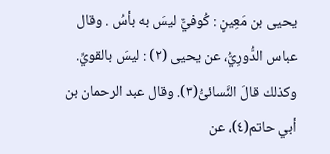يحيى بن مَعِينٍ : کُوفيٌّ لیسَ به بأسُ . وقال عباس الدُّورِيُّ، عن يحيى (٢) : ليسَ بالقويِّ. وكذلك قالَ النَّسائىُّ(٣). وقال عبد الرحمان بن أبي حاتم(٤)، عن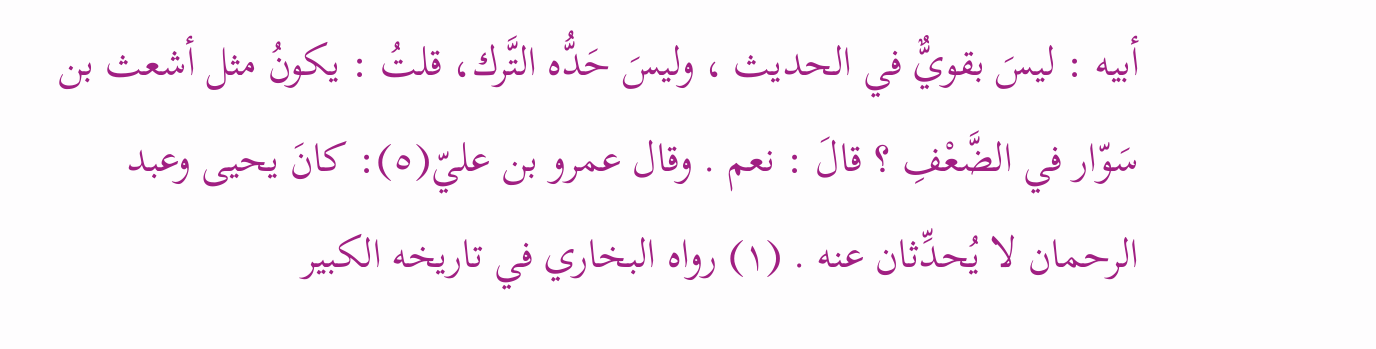أبيه : ليسَ بقويٌّ في الحديث ، وليسَ حَدُّه التَّرك، قلتُ : يكونُ مثل أشعث بن سَوّار في الضَّعْفِ ؟ قالَ : نعم . وقال عمرو بن عليّ(٥): كانَ يحيى وعبد الرحمان لا يُحدِّثان عنه . (١) رواه البخاري في تاريخه الكبير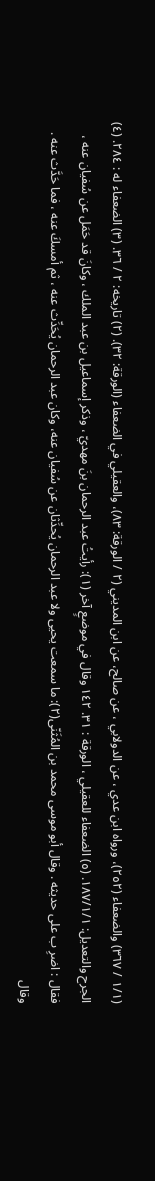(١/١ / ٣٦٧) والضعفاء (٢٥٢)، ورواه ابن عدي ، عن الدولابي ، عن صالح، عن ابن المديني (٢ / الورقة: ٨٣)، والعقيلي في الضعفاء (الورقة: ٣٢). (٢) تاريخه: ٢ / ٣٦. (٣) الضعفاء له : ٢٨٤. (٤) الجرح والتعديل: ١٨٧/١/١. (٥) الضعفاء للعقيلي ، الورقة : ٣١. ١٤٢ وقال في موضعٍ آخر (١): رأيتُ عبد الرحمان بنَ مهديّ ، وذكر إسماعيل بن عبد الملك ، وكانَ قد حَمَل عن سُفيان عنه ، فقال : اضرِ ب على حديثه . وقال أبو موسى محمد بن المُثَنّى(٢): ما سمعت يحيى ولا عبد الرحمان يُحدِّثان عن سُفيان عنه، وكان عبد الرحمان يُحَدِّث عنه ، ثم أمسكَ عنه ، فما حَدَّث عنه . وقال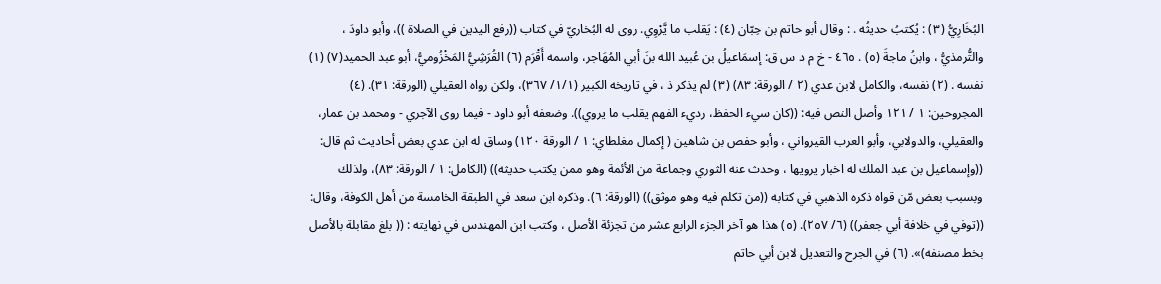البُخَارِيُّ (٣) : يُكتبُ حدیثُه . : وقال أبو حاتم بن حِبّان (٤) : يَقلب ما يَّرْوِي. روى له البُخاريّ في كتاب ((رفع اليدين في الصلاة ))، وأبو داودَ ، والتُّرمذيُّ ، وابنُ ماجةَ (٥) . ٤٦٥ - خ م د س ق: إسمَاعيلُ بن عُبيد الله بنَ أبي المُهَاجر، واسمه أَقْرَم (٦) القُرَشِيُّ المَخْزُوميُّ، أبو عبد الحميد(٧) (١) نفسه . (٢) نفسه، والكامل لابن عدي (٢ / الورقة: ٨٣) (٣) لم يذكر ذ ، في تاريخه الكبير (١/١/ ٣٦٧)، ولكن رواه العقيلي (الورقة: ٣١). (٤) المجروحين: ١ / ١٢١ وأصل النص فيه: ((كان سيء الحفظ، رديء الفهم يقلب ما يروي)). وضعفه أبو داود - فيما روى الآجري - ومحمد بن عمار، والعقيلي، والدولابي، وأبو العرب القيرواني ، وأبو حفص بن شاهين ( إكمال مغلطاي: ١ / الورقة ١٢٠) وساق له ابن عدي بعض أحاديث ثم قال: ((وإسماعيل بن عبد الملك له اخبار يرويها ، وحدث عنه الثوري وجماعة من الأئمة وهو ممن يكتب حديثه)) (الكامل: ١ / الورقة: ٨٣)، ولذلك وبسبب بعض مّن قواه ذكره الذهبي في كتابه ((من تكلم فيه وهو موثق)) (الورقة: ٦). وذكره ابن سعد في الطبقة الخامسة من أهل الكوفة، وقال: ((توفي في خلافة أبي جعفر)) (٦/ ٢٥٧). (٥) هذا هو آخر الجزء الرابع عشر من تجزئة الأصل ، وكتب ابن المهندس في نهايته : (( بلغ مقابلة بالأصل بخط مصنفه)». (٦) في الجرح والتعديل لابن أبي حاتم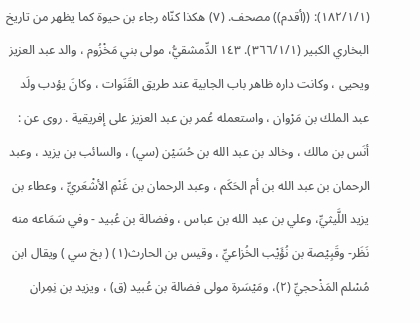(١٨٢/١/١): ((أقدم)) مصحف. (٧) هكذا كنّاه رجاء بن حيوة كما يظهر من تاريخ البخاري الكبير (٣٦٦/١/١). ١٤٣ الدِّمشقيُّ، مولى بني مَخْزُوم ، والد عبد العزيز ويحيى ، وكانت داره ظاهر باب الجابية عند طريق القَنَوات ، وكانَ يؤدب ولَد عبد الملك بن مَرْوان ، واستعمله عُمر بن عبد العزيز على إفريقية . روى عن : أنَس بن مالك ، وخالد بن عبد الله بن حُسَيْن (سي) ، والسائب بن يزيد ، وعبد الرحمان بن عبد الله بن أم الحَكَم ، وعبد الرحمان بن غَنْمِ الأشْعَريِّ ، وعطاء بن يزيد اللَّيثيِّ، وعلي بن عبد الله بن عباس ، وفضالة بن عُبيد - وفي سَمَاعه منه نَظَر- وقَبِيْصة بن نُؤَيْب الخُزاعيِّ ، وقيس بن الحارث(١) ( بخ سي ) ويقال ابن مُسْلم المَذْحجيِّ (٢)، ومَيْسَرة مولى فضالة بن عُبيد (ق) ، ويزيد بن نِمِران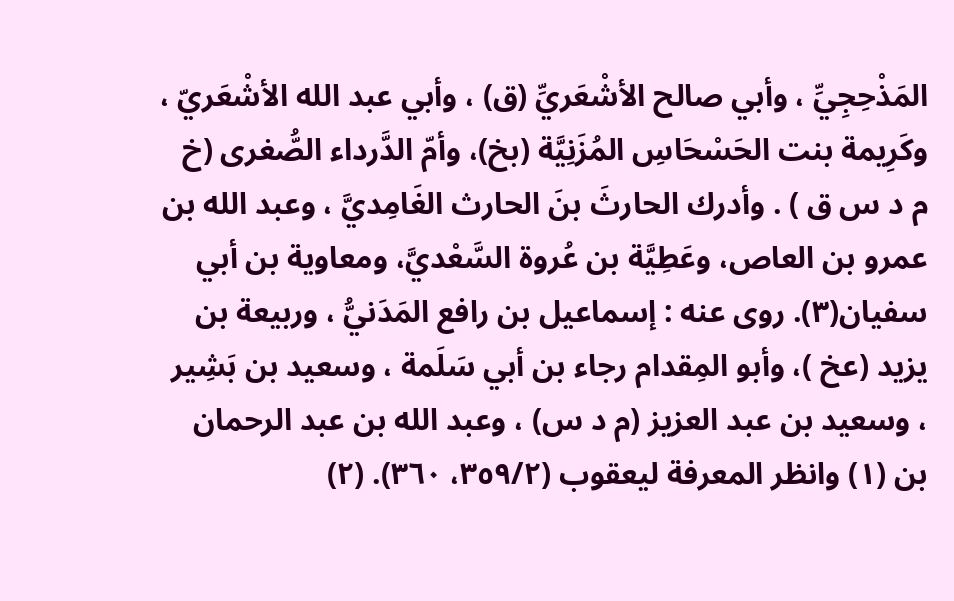المَذْحِجِيِّ ، وأبي صالح الأشْعَريِّ (ق) ، وأبي عبد الله الأشْعَريّ ، وكَرِيمة بنت الحَسْحَاسِ المُزَنِيَّة (بخ)، وأمّ الدَّرداء الصُّغرى (خ م د س ق ) . وأدرك الحارثَ بنَ الحارث الغَامِديَّ ، وعبد الله بن عمرو بن العاص، وعَطِيَّة بن عُروة السَّعْديَّ، ومعاوية بن أبي سفيان(٣). روى عنه : إسماعيل بن رافع المَدَنيُّ ، وربيعة بن يزيد (عخ )، وأبو المِقدام رجاء بن أبي سَلَمة ، وسعيد بن بَشِير ، وسعيد بن عبد العزيز (م د س) ، وعبد الله بن عبد الرحمان بن (١) وانظر المعرفة ليعقوب (٣٥٩/٢، ٣٦٠). (٢)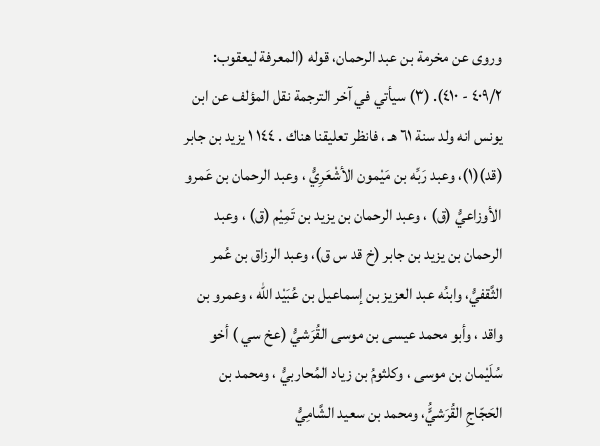وروى عن مخرمة بن عبد الرحمان، قوله (المعرفة ليعقوب: ٤٠٩/٢ - ٤١٠). (٣) سيأتي في آخر الترجمة نقل المؤلف عن ابن يونس انه ولد سنة ٦١ هـ ، فانظر تعليقنا هناك . ١٤٤ ١ يزيد بن جابر (قد)(١)، وعبد رَبِّه بن مَيْمون الأشْعَرِيُّ ، وعبد الرحمان بن عَمرو الأوزاعيُّ (ق) ، وعبد الرحمان بن يزيد بن تَمِيْم (ق) ، وعبد الرحمان بن يزيد بن جابر (خ قد س ق)، وعبد الرزاق بن عُمر الثَّقفيُّ، وابنُه عبد العزيز بن إسماعيل بن عُبَيْد الله ، وعمرو بن واقد ، وأبو محمد عيسى بن موسى القُرَشيُّ (عخ سي ) أخو سُلَيْمان بن موسى ، وكلثومُ بن زياد المُحاربيُّ ، ومحمد بن الحَجّاجِ القُرَشيٍُّ، ومحمد بن سعيد الشَّامِيُّ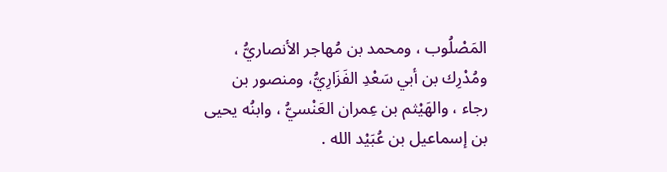المَصْلُوب ، ومحمد بن مُهاجر الأنصاريُّ ، ومُدْرِك بن أبي سَعْدِ الفَزَارِيُّ، ومنصور بن رجاء ، والهَيْثم بن عِمران العَنْسيُّ ، وابنُه يحيى بن إسماعيل بن عُبَيْد الله .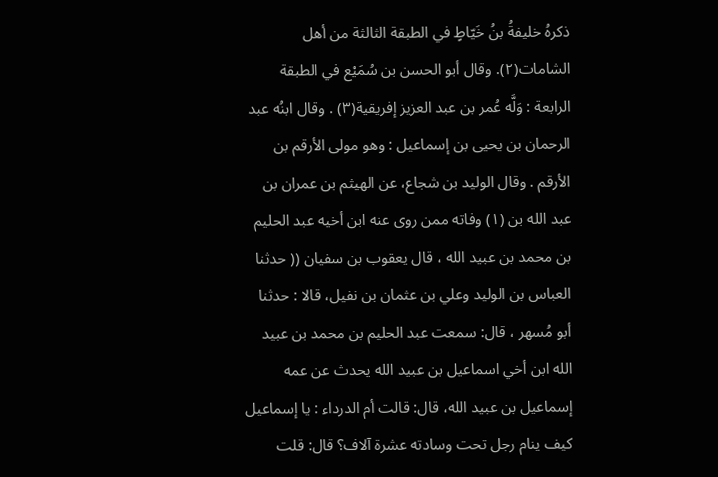ذكرهُ خليفةُ بنُ خَيّاطٍ في الطبقة الثالثة من أهل الشامات(٢). وقال أبو الحسن بن سُمَيْع في الطبقة الرابعة : وَلَّه عُمر بن عبد العزيز إفريقية(٣) . وقال ابنُه عبد الرحمان بن يحيى بن إسماعيل : وهو مولى الأرقم بن الأرقم . وقال الوليد بن شجاع، عن الهيثم بن عمران بن عبد الله بن (١) وفاته ممن روى عنه ابن أخيه عبد الحليم بن محمد بن عبيد الله ، قال يعقوب بن سفيان (( حدثنا العباس بن الوليد وعلي بن عثمان بن نفيل، قالا : حدثنا أبو مُسهر ، قال: سمعت عبد الحليم بن محمد بن عبيد الله ابن أخي اسماعيل بن عبيد الله يحدث عن عمه إسماعيل بن عبيد الله، قال: قالت أم الدرداء : يا إسماعيل كيف ينام رجل تحت وسادته عشرة آلاف؟ قال: قلت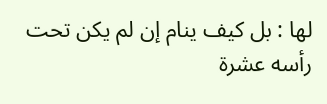لها : بل كيف ينام إن لم يكن تحت رأسه عشرة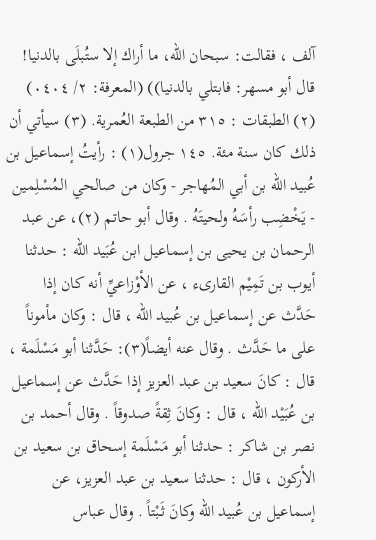آلف ، فقالت: سبحان الله، ما أراك إلا ستُبلَى بالدنيا! قال أبو مسهر: فابتلي بالدنيا)) (المعرفة: ٢/ ٠٤٠٤) (٢) الطبقات : ٣١٥ من الطبعة العُمرية. (٣) سيأتي أن ذلك كان سنة مئة. ١٤٥ جرول(١) : رأيتُ إسماعيل بن عُبيد الله بن أبي المُهاجر - وكان من صالحي المُسْلِمين - يَخْضِب رأسَهُ ولحيتَهُ . وقال أبو حاتم (٢)، عن عبد الرحمان بن يحيى بن إسماعيل ابن عُبَيد الله : حدثنا أيوب بن تَمِيْم القارىء ، عن الأوْزاعيِّ أنه كان إذا حَدَّث عن إسماعيل بن عُبيد الله ، قال : وكان مأموناً على ما حَدَّث . وقال عنه أيضاً(٣): حَدَّثنا أبو مَسْلَمة ، قال : كانَ سعيد بن عبد العزيز إذا حَدَّث عن إسماعيل بن عُبَيْد الله ، قال : وكانَ ثِقةً صدوقاً . وقال أحمد بن نصر بن شاكر : حدثنا أبو مَسْلَمة إسحاق بن سعيد بن الأركون ، قال : حدثنا سعيد بن عبد العزيز، عن إسماعيل بن عُبيد الله وكانَ ثَبْتاً . وقال عباس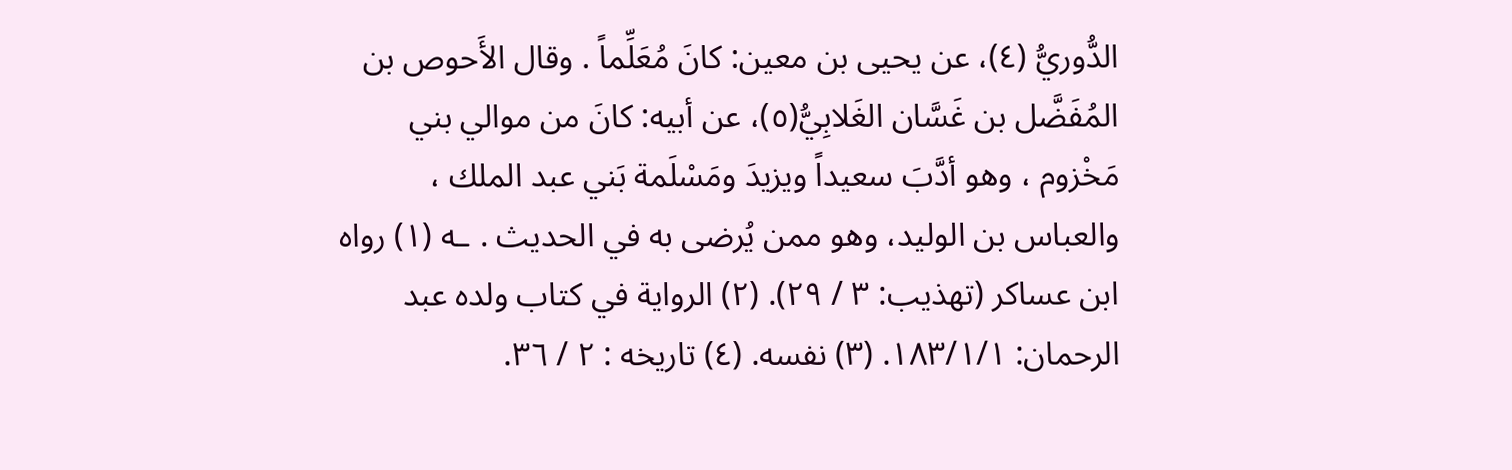الدُّوريُّ (٤)، عن يحيى بن معين: كانَ مُعَلِّماً . وقال الأَحوص بن المُفَضَّل بن غَسَّان الغَلابِيُّ(٥)، عن أبيه: كانَ من موالي بني مَخْزوم ، وهو أدَّبَ سعيداً ويزيدَ ومَسْلَمة بَني عبد الملك ، والعباس بن الوليد، وهو ممن يُرضى به في الحديث . ـه (١) رواه ابن عساكر (تهذيب: ٣ / ٢٩). (٢) الرواية في كتاب ولده عبد الرحمان: ١٨٣/١/١. (٣) نفسه. (٤) تاريخه : ٢ / ٣٦.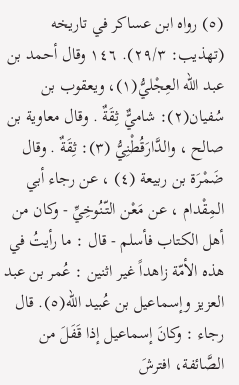(٥) رواه ابن عساكر في تاريخه (تهذيب: ٢٩/٣). ١٤٦ وقال أحمد بن عبد الله العِجْليُّ(١)، ويعقوب بن سُفيان(٢): شاميٌّ ثِقَةٌ . وقال معاوية بن صالح ، والدَّارَقُطْنِيُّ (٣): ثِقَةٌ . وقال ضَمْرَة بن ربيعة (٤) ، عن رجاء أبي المِقْدام ، عن مَعْن التّنُوخِيِّ - وكان من أهل الكتاب فأسلم - قال : ما رأيتُ في هذه الأمّة زاهداً غير اثنين : عُمر بن عبد العزيز وإسماعيل بن عُبيد الله(٥). قال رجاء : وكانَ إسماعيل إذا قَفَلَ من الصَّائفة، افترشَ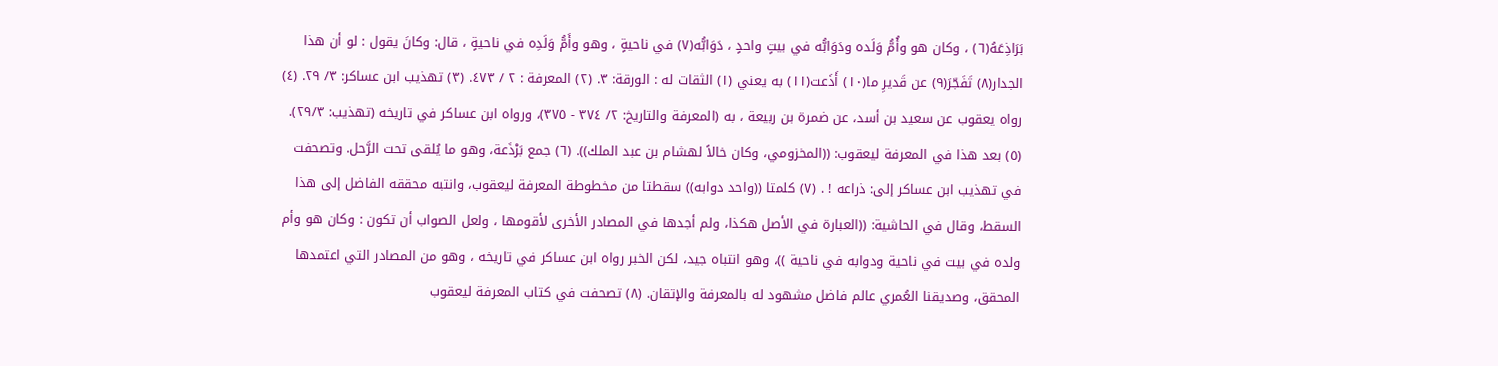بَرَاذِعَهُ(٦) ، وكان هو وأُمُّ وَلَده ودَوَابُّه في بيتٍ واحدٍ ، دَوَابُّه(٧) في ناحيةٍ ، وهو وأَمُّ وَلَدِه في ناحيةٍ ، قال: وكانَ يقول : لو أن هذا الجدار(٨) تَفَجّرَ(٩) عن قَديرِ ما(١٠) أَذَعت(١١) به يعني (١) الثقات له : الورقة: ٣. (٢) المعرفة : ٢ / ٤٧٣. (٣) تهذيب ابن عساكر: ٣/ ٢٩. (٤) رواه يعقوب عن سعيد بن أسد، عن ضمرة بن ربيعة ، به (المعرفة والتاريخ: ٢/ ٣٧٤ - ٣٧٥)، ورواه ابن عساكر في تاريخه (تهذيب: ٢٩/٣). (٥) بعد هذا في المعرفة ليعقوب: ((المخزومي، وكان خالاً لهشام بن عبد الملك)). (٦) جمع بَرْذَعة، وهو ما يُلقى تحت الرَّحل. وتصحفت في تهذيب ابن عساكر إلى: ذراعه ! . (٧) كلمتا ((واحد دوابه)) سقطتا من مخطوطة المعرفة ليعقوب، وانتبه محققه الفاضل إلى هذا السقط، وقال في الحاشية: ((العبارة في الأصل هكذا، ولم أجدها في المصادر الأخرى لأقومها ، ولعل الصواب أن تكون : وكان هو وأم ولده في بيت في ناحية ودوابه في ناحية ))، وهو انتباه جيد، لكن الخبر رواه ابن عساكر في تاريخه ، وهو من المصادر التي اعتمدها المحقق، وصديقنا العُمري عالم فاضل مشهود له بالمعرفة والإتقان. (٨) تصحفت في كتاب المعرفة ليعقوب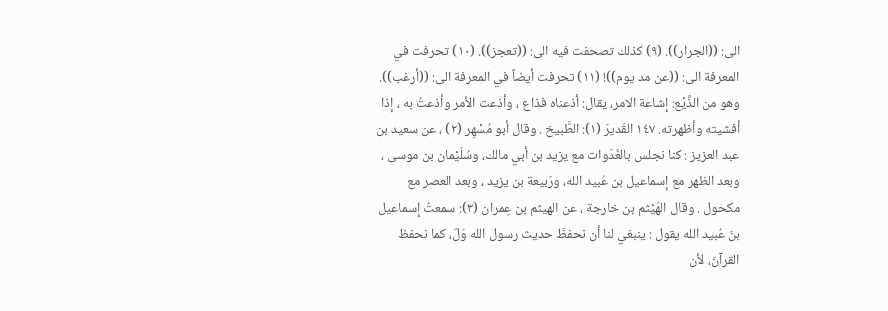الى: ((الجرار)). (٩) كذلك تصحفت فيه الى: ((تعجز)). (١٠) تحرفت في المعرفة الى: ((عن مد يوم))! (١١) تحرفت أيضاً في المعرفة الى: ((أرغب)). وهو من الذَّيْع: إشاعة الامر، يقال: أذعناه فذاع ، وأذعت الأمر وأذعتُ به ، إذا أفشيته وأظهرته. ١٤٧ القَديرَ (١): الطَّبيخ . وقال أبو مُسْهِر (٢) ، عن سعيد بن عبد العزيز : كنا نجلس بالغَدَوات مع يزيد بن أبي مالك، وسُلَيْمان بن موسى ، وبعد الظهر مع إسماعيل بن عُبيد الله، ورَبيعة بن يزيد ، وبعد العصر مع مكحول . وقال الهَيْثم بن خارجة ، عن الهيثم بن عِمران (٣): سمعتُ إسماعيل بنَ عُبيد الله يقول : ينبغي لنا أن نحفظَ حديث رسول الله وَلّ، كما نحفظ القرآنَ، لأن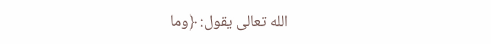الله تعالى يقول: ﴿وما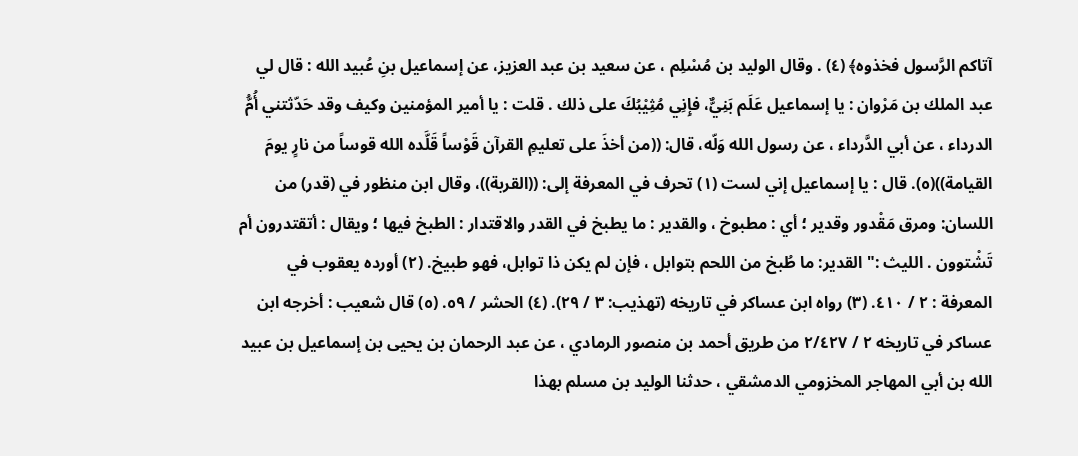آتاكم الرَّسول فخذوه﴾ (٤) . وقال الوليد بن مُسْلِم ، عن سعيد بن عبد العزيز، عن إسماعيل بنِ عُبيد الله : قال لي عبد الملك بن مَرْوان : يا إسماعيل عَلَم بَنِيٌّ، فإِنِي مُثِيْبُكَ على ذلك . قلت : يا أمير المؤمنين وكيف وقد حَدّثتني أُمُّ الدرداء ، عن أبي الدَّرداء ، عن رسول الله وَلّه، قال: ((من أخذَ على تعليمِ القرآن قَوْساً قَلَّده الله قوساً من نارٍ يومَ القيامة))(٥). قال : يا إسماعيل إني لست (١) تحرف في المعرفة إلى: ((القربة))، وقال ابن منظور في (قدر) من اللسان: ومرق مَقْدور وقدير ؛ أي : مطبوخ ، والقدير : ما يطبخ في القدر والاقتدار : الطبخ فيها ؛ ويقال : أتقتدرون أم تَشْتوون . الليث :" القدير: ما طُبخ من اللحم بتوابل ، فإن لم يكن ذا توابل، فهو طبيخ. (٢) أورده يعقوب في المعرفة : ٢ / ٤١٠. (٣) رواه ابن عساكر في تاريخه (تهذيب: ٣ / ٢٩). (٤) الحشر / ٥٩. (٥) قال شعيب : أخرجه ابن عساكر في تاريخه ٢ / ٢/٤٢٧ من طريق أحمد بن منصور الرمادي ، عن عبد الرحمان بن يحيى بن إسماعيل بن عبيد الله بن أبي المهاجر المخزومي الدمشقي ، حدثنا الوليد بن مسلم بهذا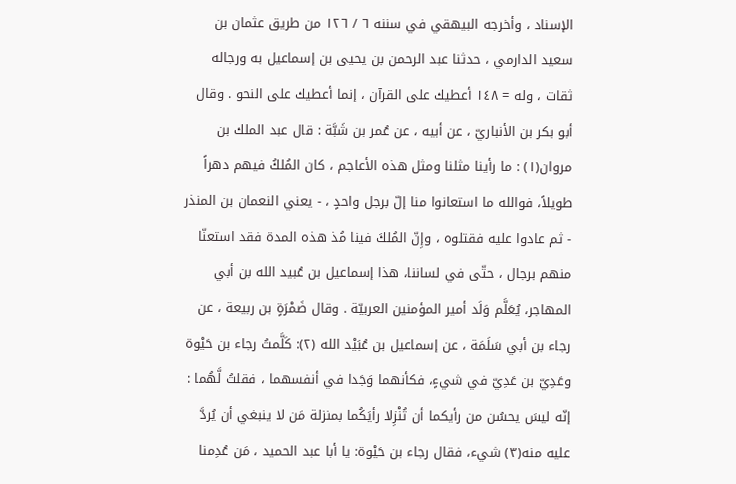الإسناد ، وأخرجه البيهقي في سننه ٦ / ١٢٦ من طريق عثمان بن سعيد الدارمي ، حدثنا عبد الرحمن بن يحيى بن إسماعيل به ورجاله ثقات ، وله = ١٤٨ أعطيك على القرآن ، إنما أعطيك على النحو . وقال أبو بكر بن الأنباريّ ، عن أبيه ، عن عُمر بن شَبَّة : قال عبد الملك بن مروان(١) : ما رأينا مثلنا ومثل هذه الأعاجم ، كان المُلكُ فيهم دهراً طويلاً، فوالله ما استعانوا منا إلّ برجل واحدٍ ، - يعني النعمان بن المنذر - ثم عادوا عليه فقتلوه ، وإِنّ المُلكَ فينا مُذ هذه المدة فقد استعنّا منهم برجال ، حتّى في لساننا، هذا إسماعيل بن عُبيد الله بن أبي المهاجر، يُعَلَّم وَلَد أمير المؤمنين العربيّة . وقال ضَمْرَةٍ بن ربيعة ، عن رجاء بن أبي سَلَمَة ، عن إسماعيل بن عُبَيْد الله (٢): كَلَّمتُ رجاء بن حَيْوة وعَدِيّ بن عَدِيّ في شيءٍ، فكأنهما وَجَدا في أنفسهما ، فقلتُ لَّهُما : إنّه ليسَ يحسُن من رأيكما أن تُنْزِلا رأيَكُما بمنزلة مَن لا ينبغي أن يُردَّ عليه منه(٣) شيء، فقال رجاء بن حَيْوة: يا أبا عبد الحميد ، مَن عُدِمنا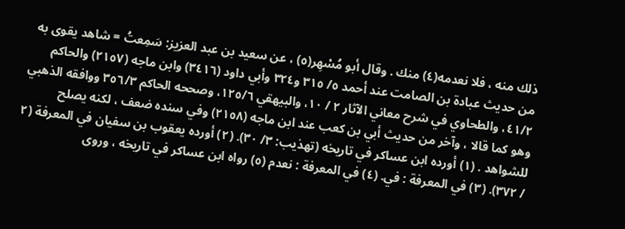ذلك منه ، فلا نعدمه(٤) منك . وقال أبو مُسْهِر(٥) ، عن سعيد بن عبد العزيز: سَمِعتُ = شاهد يقوى به من حديث عبادة بن الصامت عند أحمد ٥/ ٣١٥ و٣٢٤ وأبي داود (٣٤١٦) وابن ماجه (٢١٥٧) والحاكم ٤١/٢، والطحاوي في شرح معاني الآثار ٢ / ١٠، والبيهقي ١٢٥/٦، وصححه الحاكم ٣٥٦/٣ ووافقه الذهبي وهو كما قالا ، وآخر من حديث أبي بن كعب عند ابن ماجه (٢١٥٨) وفي سنده ضعف ، لكنه يصلح للشواهد . (١) أورده ابن عساكر في تاريخه (تهذيب: ٣/ ٣٠). (٢) أورده يعقوب بن سفيان في المعرفة (٢ / ٣٧٢). (٣) في المعرفة : في. (٤) في المعرفة : نعدم (٥) رواه ابن عساكر في تاريخه ، وروى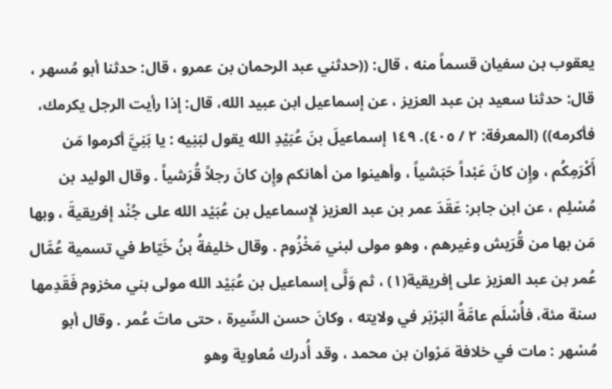يعقوب بن سفيان قسماً منه ، قال: ((حدثني عبد الرحمان بن عمرو ، قال: حدثنا أبو مُسهر ، قال: حدثنا سعيد بن عبد العزيز ، عن إسماعيل ابن عبيد الله، قال: إذا رأيت الرجل يكرمك، فأكرمه)) (المعرفة: ٢ / ٤٠٥). ١٤٩ إسماعيلَ بنَ عُبَيْدِ الله يقول لبَنِيه : يا بَنِيَّ أكرموا مَن أَكْرَمِكُم ، وإِن كانَ عَبْداً حَبَشياً ، وأهينوا من أهانكم وإِن كانَ رجلاً قُرَشياً . وقال الوليد بن مُسْلِم ، عن ابن جابر: عَقَدَ عمر بن عبد العزيز لإِسماعيل بن عُبَيْد الله على جُنْد إفريقيةَ ، وبها مَن بها من قُرَيش وغيرهم ، وهو مولى لبني مَخْزُوم . وقال خليفةُ بنُ خَيّاط في تسمية عُمَّال عُمر بن عبد العزيز على إفريقية(١) ، ثم وَلَّى إسماعيل بن عُبَيْد الله مولى بني مخزوم فَقَدِمها سنة مئة، فأُسْلَم عامَّةُ البَرْبَر في ولايته ، وكانَ حسن السِّيرة ، حتى ماتَ عُمر . وقال أبو مُسْهر : مات في خلافة مَرْوان بن محمد ، وقد أُدرك مُعاوية وهو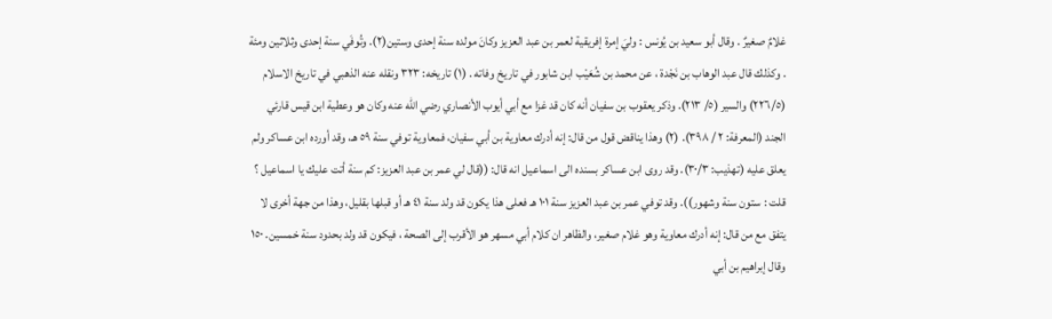غلامٌ صغيرٌ . وقال أبو سعيد بن يُونس : وليَ إمرة إفريقية لعمر بن عبد العزيز وكانَ مولده سنة إحدى وستين(٢). وتُوفَي سنة إحدى وثلاثين ومئة . وكذلك قال عبد الوهاب بن نَجْدة ، عن محمد بن شُعَيْب ابن شابور في تاريخ وفاته . (١) تاريخه: ٣٢٣ ونقله عنه الذهبي في تاريخ الاسلام (٢٢٦/٥) والسير (٥/ ٢١٣). وذكر يعقوب بن سفيان أنه كان قد غزا مع أبي أيوب الأنصاري رضي الله عنه وكان هو وعطية ابن قيس قارئي الجند (المعرفة: ٢ / ٣٩٨). (٢) وهذا يناقض قول من قال: إنه أدرك معاوية بن أبي سفيان، فمعاوية توفي سنة ٥٩ هـ، وقد أورده ابن عساكر ولم يعلق عليه (تهذيب: ٣٠/٣). وقد روى ابن عساكر بسنده الى اسماعيل انه قال: ((قال لي عمر بن عبد العزيز: كم سنة أتت عليك يا اسماعيل ؟ قلت : ستون سنة وشهور)). وقد توفي عمر بن عبد العزيز سنة ١٠١ هـ فعلى هذا يكون قد ولد سنة ٤١ هـ أو قبلها بقليل، وهذا من جهة أخرى لا يتفق مع من قال: إنه أدرك معاوية وهو غلام صغير، والظاهر ان كلام أبي مسهر هو الأقرب إلى الصحة ، فيكون قد ولد بحدود سنة خمسين. ١٥٠ وقال إبراهيم بن أبي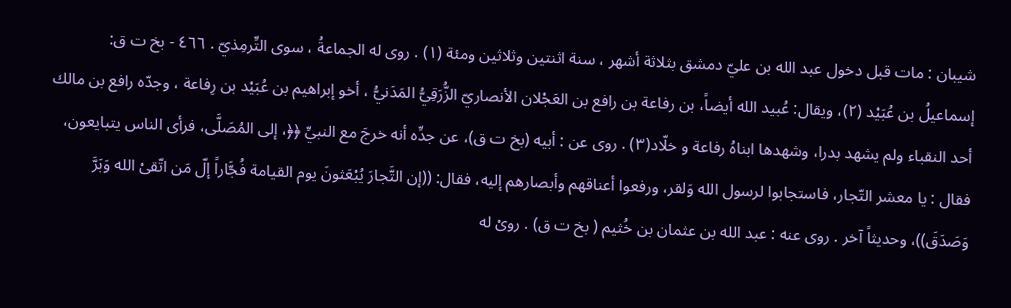شيبان : مات قبل دخول عبد الله بن عليّ دمشق بثلاثة أشهر ، سنة اثنتين وثلاثين ومئة (١) . روى له الجماعةُ ، سوى التِّرمِذيّ . ٤٦٦ - بخ ت ق: إسماعيلُ بن عُبَيْد (٢)، ويقال: عُبيد الله أيضاً، بن رفاعة بن رافع بن العَجْلان الأنصاريّ الزُّرَقِيُّ المَدَنيُّ ، أخو إبراهيم بن عُبَيْد بن رِفاعة ، وجدّه رافع بن مالك أحد النقباء ولم يشهد بدرا، وشهدها ابناهُ رفاعة و خلّاد(٣) . روى عن : أبيه (بخ ت ق)، عن جدِّه أنه خرجَ مع النبيِّ ﴿﴿، إلى المُصَلَّى، فرأى الناس يتبايعون، فقال : يا معشر التّجار، فاستجابوا لرسول الله وَلقر، ورفعوا أعناقهم وأبصارهم إليه، فقال: ((إن التَّجارَ يُبْعَثونَ يوم القيامة فُجَّاراً إلّ مَن اتّقىْ الله وَبَرَّ وَصَدَقَ))، وحديثاً آخر . روى عنه : عبد الله بن عثمان بن خُثيم ( بخ ت ق) . روىْ له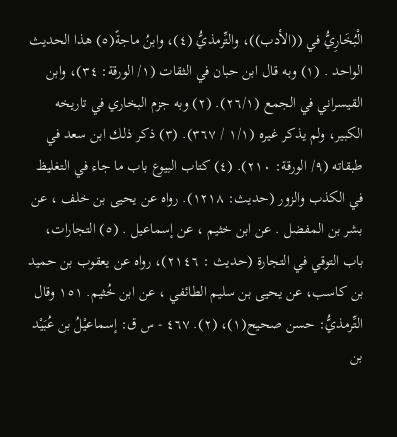الْبُخَارِيُّ في ((الأدب))، والتِّرمذيُّ (٤)، وابنُ ماجةً(٥) هذا الحديث الواحد . (١) وبه قال ابن حبان في الثقات (١/ الورقة: ٣٤)، وابن القيسراني في الجمع (٢٦/١). (٢) وبه جزم البخاري في تاريخه الكبير، ولم يذكر غيره (١/١ / ٣٦٧). (٣) ذكر ذلك ابن سعد في طبقاته (٩/ الورقة: ٢١٠). (٤) كتاب البيوع باب ما جاء في التغليظ في الكذب والزور (حديث: ١٢١٨). رواه عن يحيى بن خلف ، عن بشر بن المفضل . عن ابن خثيم ، عن إسماعيل . (٥) التجارات، باب التوقي في التجارة (حديث : ٢١٤٦)، رواه عن يعقوب بن حميد بن كاسب، عن يحيى بن سليم الطائفي ، عن ابن خُثيم. ١٥١ وقال التِّرمذيُّ: حسن صحيح(١)، (٢). ٤٦٧ - س ق: إسماعيْلُ بن عُبَيْد بن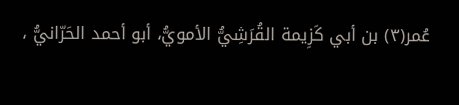عُمر(٣) بن أبي كَزِيمة القُرَشِيُّ الأمويُّ، أبو أحمد الحَرّانيُّ ،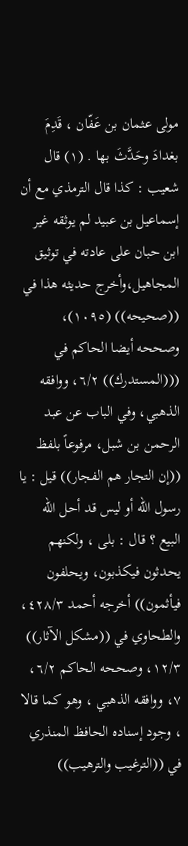مولى عثمان بن عَفّان ، قَدِمَ بغدادَ وحَدَّثَ بها . (١) قال شعيب : كذا قال الترمذي مع أن إسماعيل بن عبيد لم يوثقه غير ابن حبان على عادته في توثيق المجاهيل،وأخرج حديثه هذا في ((صحيحه)) (١٠٩٥)، وصححه أيضا الحاكم في (((المستدرك)) ٦/٢، ووافقه الذهبي، وفي الباب عن عبد الرحمن بن شبل، مرفوعاً بلفظ ((إن التجار هم الفجار)) قيل : يا رسول الله أو ليس قد أحل الله البيع ؟ قال : بلى ، ولكنهم يحدثون فيكذبون، ويحلفون فيأثمون)) أخرجه أحمد ٤٢٨/٣، والطحاوي في ((مشكل الآثار)) ١٢/٣، وصححه الحاكم ٦/٢، ٧، ووافقه الذهبي ، وهو كما قالا ، وجود إسناده الحافظ المنذري في ((الترغيب والترهيب))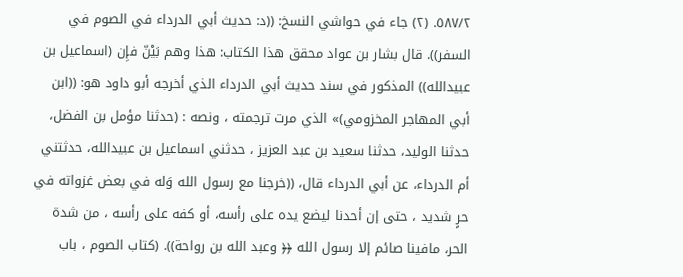٥٨٧/٢. (٢) جاء في حواشي النسخ: ((د: حديث أبي الدرداء في الصوم في السفر)). قال بشار بن عواد محقق هذا الكتاب: هذا وهم بَيْنّ فإِن (اسماعيل بن عبيدالله)) المذکور في سند حديث أبي الدرداء الذي أخرجه أبو داود هو: ((ابن أبي المهاجر المخزومي)» الذي مرت ترجمته ، ونصه : (حدثنا مؤمل بن الفضل، حدثنا الوليد، حدثنا سعيد بن عبد العزيز ، حدثني اسماعيل بن عبيدالله، حدثتني أم الدرداء، عن أبي الدرداء قال، ((خرجنا مع رسول الله وَله في بعض غزواته في حرٍ شديد ، حتى إن أحدنا ليضع يده على رأسه، أو كفه على رأسه ، من شدة الحر، مافينا صائم إلا رسول الله ﴿﴿ وعبد الله بن رواحة)). (كتاب الصوم ، باب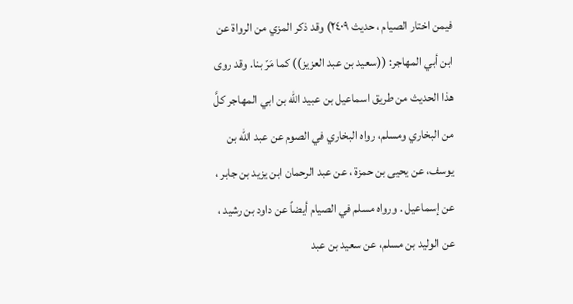فيمن اختار الصيام ، حديث ٢٤٠٩) وقد ذكر المزي من الرواة عن ابن أبي المهاجر: ((سعيد بن عبد العزيز)) كما مَرّ بنا. وقد روى هذا الحديث من طريق اسماعيل بن عبيد الله بن ابي المهاجر كلَّ من البخاري ومسلم، رواه البخاري في الصوم عن عبد الله بن يوسف، عن يحيى بن حمزة ، عن عبد الرحمان ابن يزيد بن جابر ، عن إسماعيل . ورواه مسلم في الصيام أيضاً عن داود بن رشيد ، عن الوليد بن مسلم، عن سعيد بن عبد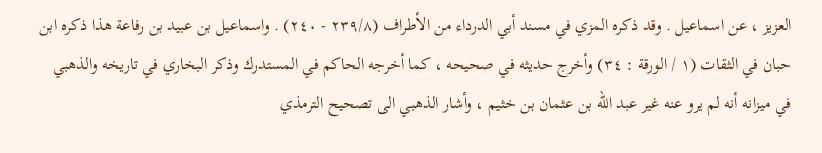العزيز ، عن اسماعيل . وقد ذكره المزي في مسند أبي الدرداء من الأطراف (٢٣٩/٨ - ٢٤٠) . واسماعيل بن عبيد بن رفاعة هذا ذكره ابن حبان في الثقات (١ / الورقة : ٣٤) وأخرج حديثه في صحيحه ، كما أخرجه الحاكم في المستدرك وذكر البخاري في تاريخه والذهبي في میزانه أنه لم يرو عنه غير عبد الله بن عثمان بن خثيم ، وأشار الذهبي الى تصحيح الترمذي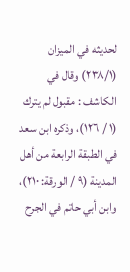لحديثه في الميزان (٢٣٨/١) وقال في الكاشف : مقبول لم يترك (١ / ١٢٦)، وذكره ابن سعد في الطبقة الرابعة من أهل المدينة (٩ / الورقة: ٢١٠)، وابن أبي حاتم في الجرح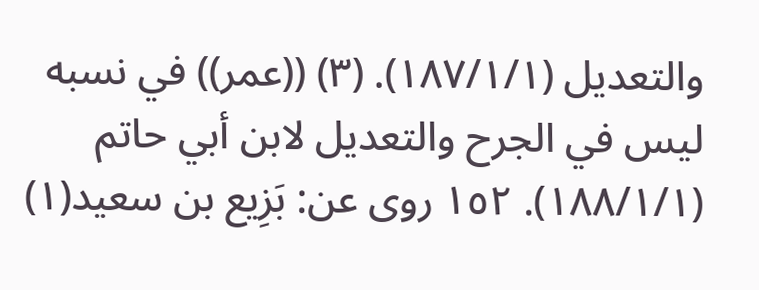والتعديل (١٨٧/١/١). (٣) ((عمر)) في نسبه ليس في الجرح والتعديل لابن أبي حاتم (١٨٨/١/١). ١٥٢ روى عن: بَزِيع بن سعيد(١)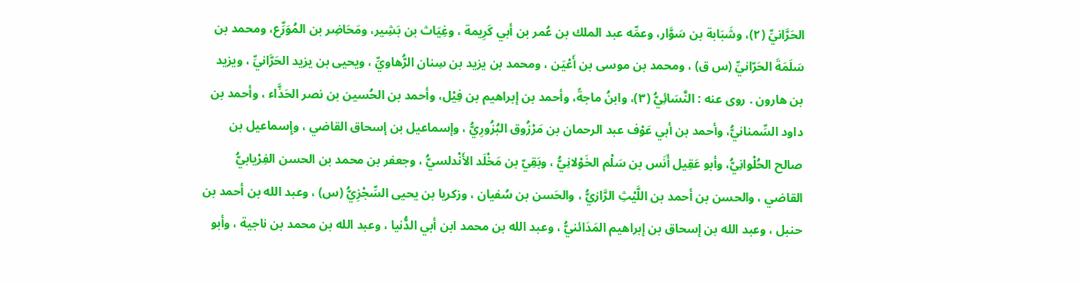الحَرَّانيِّ (٢)، وشَبَابة بن سَوَّار، وعمِّه عبد الملك بن عُمر بن أبي كَرِيمة ، وغِيَاث بن بَشِير، ومَحَاضِر بن المُوَرِّع، ومحمد بن سَلَمَةَ الحَرّانيِّ (س ق) ، ومحمد بن موسى بن أَعْيَن ، ومحمد بن يزيد بن سِنان الرُّهاويِّ ، ويحيى بن يزيد الحَرَّانيِّ ، ويزيد بن هارون . روى عنه : النَّسَائِيُّ (٣)، وابنُ ماجةً، وأحمد بن إبراهيم بن فِيْل، وأحمد بن الحُسين بن نصر الحَذَّاء ، وأحمد بن داود السِّمنانيُّ، وأحمد بن أبي عَوْف عبد الرحمان بن مَرْزُوق البُزُورِيُّ ، وإسماعيل بن إسحاق القاضي ، وإِسماعيل بن صالح الحُلْوانِيُّ، وأبو عَقِيل أَنَس بن سَلْم الخَوْلانِيُّ ، وبَقِيّ بن مَخْلَد الأَنْدلسيُّ ، وجعفر بن محمد بن الحسن الفِرْيابيُّ القاضي ، والحسن بن أحمد بن اللَّيْثِ الرَّازيُّ ، والحَسن بن سُفيان ، وزكريا بن يحيى السِّجْزِيُّ (س) ، وعبد الله بن أحمد بن حنبل ، وعبد الله بن إسحاق بن إبراهيم المَدَائنيُّ ، وعبد الله بن محمد ابن أبي الدُّنيا ، وعبد الله بن محمد بن ناجية ، وأبو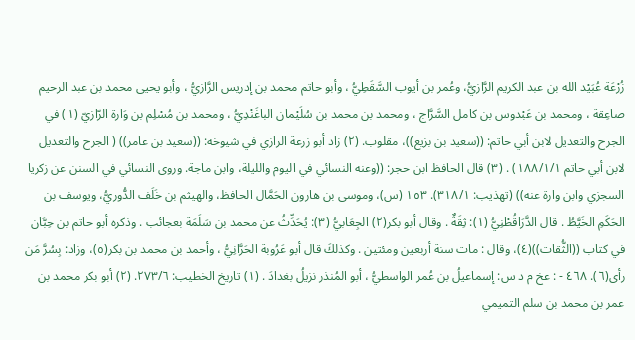زُرْعَة عُبَيْد الله بن عبد الكريم الرَّازيُّ، وعُمر بن أيوب السَّقَطِيُّ ، وأبو حاتم محمد بن إدريس الرَّازيُّ ، وأبو يحيى محمد بن عبد الرحيم صاعِقة ، ومحمد بن عَبْدوس بن كامل السَّرَّاج ، ومحمد بن محمد بن سُلَيْمان الباغَنْدِيُّ ، ومحمد بن مُسْلِم بن وَارة الرّازيّ (١) في الجرح والتعديل لابن أبي حاتم: ((سعيد بن بزيع))، مقلوب. (٢) زاد أبو زرعة الرازي في شيوخه: ((سعيد بن عامر)) ( الجرح والتعديل لابن أبي حاتم ١٨٨/١/١) . (٣) قال الحافظ ابن حجر: ((وعنه النسائي في اليوم والليلة، وابن ماجة. وروى النسائي في السنن عن زكريا السجزي وابن وارة عنه)) (تهذيب: ٣١٨/١). ١٥٣ (س)، وموسى بن هارون الحَمَّال الحافظ، والهيثم بن خَلَف الدُّوريُّ، ويوسف بن الحَكَمِ الخَيَّطُ . قال الدَّرَاقُطْنِيُّ (١): ثِقَةٌ . وقال أبو بكر(٢) الجِعَابيُّ (٣): يُحَدِّثُ عن محمد بن سَلَمَة بعجائب . وذكره أبو حاتم بن حِبَّان في كتاب ((الثُّقات))(٤)، وقال : مات سنة أربعين ومئتين . وكذلكَ قال أبو عَرُوبة الحَرَّانِيُّ ، وأحمد بن محمد بن بكر(٥)، وزاد: بِسُرَّ مَن رأى(٦). ٤٦٨ - : عخ م د س: إسماعيلُ بن عُمر الواسطيُّ ، أبو المُنذر نزيلُ بغدادَ . (١) تاريخ الخطيب: ٢٧٣/٦. (٢) أبو بكر محمد بن عمر بن محمد بن سلم التميمي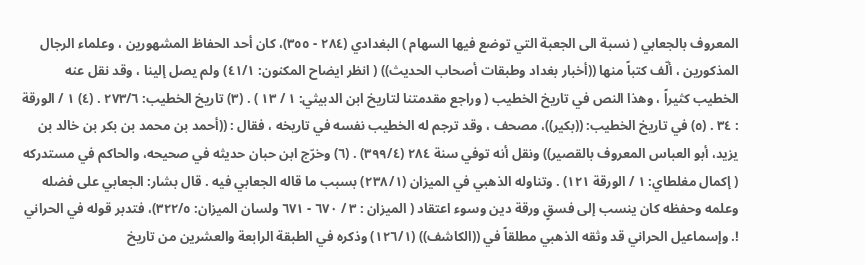المعروف بالجعابي ( نسبة الى الجعبة التي توضع فيها السهام ) البغدادي (٢٨٤ - ٣٥٥)، كان أحد الحفاظ المشهورين ، وعلماء الرجال المذكورين ، ألّف كتباً منها ((أخبار بغداد وطبقات أصحاب الحديث)) ( انظر ايضاح المكنون: ٤١/١) ولم يصل إلينا ، وقد نقل عنه الخطيب كثيراً ، وهذا النص في تاريخ الخطيب ( وراجع مقدمتنا لتاريخ ابن الدبيثي: ١ / ١٣ ) . (٣) تاريخ الخطيب: ٢٧٣/٦ . (٤) ١ / الورقة : ٣٤ . (٥) في تاريخ الخطيب: ((بكير))، مصحف ، وقد ترجم له الخطيب نفسه في تاريخه ، فقال : ((أحمد بن محمد بن بكر بن خالد بن يزيد، أبو العباس المعروف بالقصير)) ونقل أنه توفي سنة ٢٨٤ (٣٩٩/٤) . (٦) وخرّج ابن حبان حديثه في صحيحه، والحاكم في مستدركه ( إكمال مغلطاي: ١ / الورقة ١٢١) . وتناوله الذهبي في الميزان (٢٣٨/١) بسبب ما قاله الجعابي فيه . قال بشار: الجعابي على فضله وعلمه وحفظه كان ينسب إلى فسقٍ ورقة دين وسوء اعتقاد ( الميزان : ٣ / ٦٧٠ - ٦٧١ ولسان الميزان: ٣٢٢/٥)، فتدبر قوله في الحراني !. وإسماعيل الحراني قد وثقه الذهبي مطلقاً في ((الكاشف)) (١٢٦/١) وذكره في الطبقة الرابعة والعشرين من تاريخ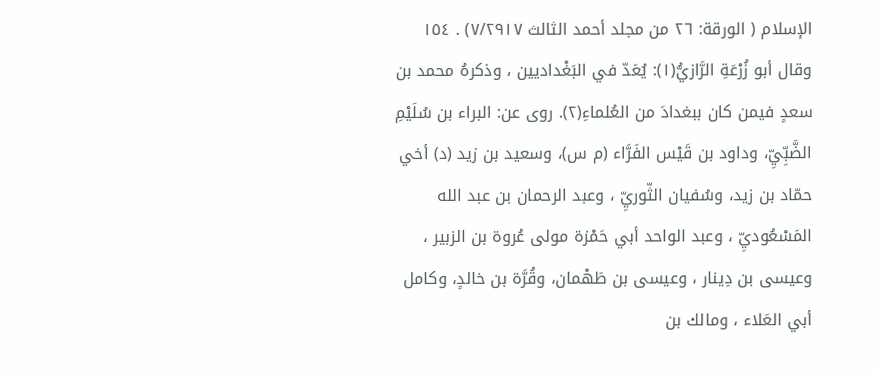الإسلام ( الورقة: ٢٦ من مجلد أحمد الثالث ٧/٢٩١٧) . ١٥٤ وقال أبو زُرْعَةِ الرَّازيُّ(١): يُعَدّ في البَغْداديين ، وذكرهُ محمد بن سعدٍ فيمن كان ببغدادَ من العُلماءِ(٢). روى عن: البراء بن سُلَيْمِ الضَّبِّيِّ، وداود بن قَيْس الفَرَّاء (م س)، وسعيد بن زيد (د) أخي حمّاد بن زيد، وسُفيان الثّوريِّ ، وعبد الرحمان بن عبد الله المَسْعُوديِّ ، وعبد الواحد أبي حَمْزة مولى عُروة بن الزبير ، وعيسى بن دِينار ، وعيسى بن طَهْمان، وقُرَّة بن خالدٍ، وكامل أبي العَلاء ، ومالك بن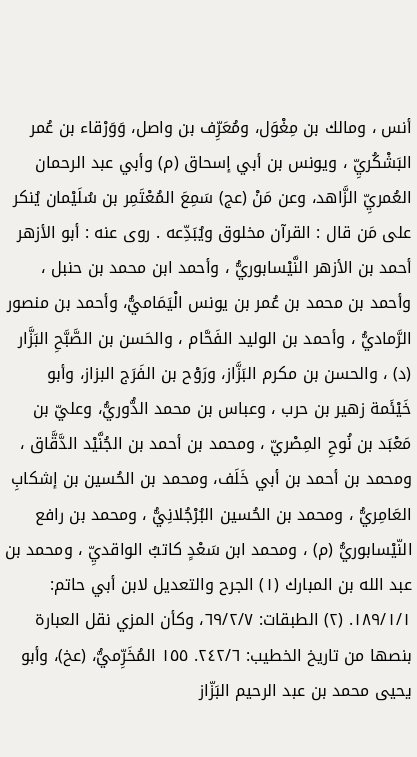أنس ، ومالك بن مِغْوَل، ومُعَرِّف بن واصل، وَوَرْقاء بن عُمر البَشْكُريِّ ، ويونس بن أبي إسحاق (م) وأبي عبد الرحمان العُمريِّ الزَّاهد، وعن مَنْ (عج) سَمِعَ المُعْتَمِر بن سُلَيْمان يُنكر على مَن قال : القرآن مخلوق ويُبَدِّعه . روى عنه : أبو الأزهر أحمد بن الأزهر النَّيْسابوريُّ ، وأحمد ابن محمد بن حنبل ، وأحمد بن محمد بن عُمر بن يونس الْيَمَاميُّ، وأحمد بن منصور الرَّماديُّ ، وأحمد بن الوليد الفَحَّام ، والحَسن بن الصَّبَّحِ البَزَّار (د) ، والحسن بن مكرم البَزَّاز، ورَوْح بن الفَرَج البزاز، وأبو خَيْئَمة زهير بن حرب ، وعباس بن محمد الدُّوريُّ، وعليّ بن مَعْبَد بن نُوحِ المِصْريّ ، ومحمد بن أحمد بن الجُنَّيْد الدَّقَّاق ، ومحمد بن أحمد بن أبي خَلَف، ومحمد بن الحُسين بن إشكابِ العَامِريُّ ، ومحمد بن الحُسين البُرْجُلانِيُّ ، ومحمد بن رافع النّيْسابوريُّ (م) ، ومحمد ابن سَعْدٍ كاتبُ الواقديِّ ، ومحمد بن عبد الله بن المبارك (١) الجرح والتعديل لابن أبي حاتم: ١٨٩/١/١. (٢) الطبقات: ٦٩/٢/٧، وكأن المزي نقل العبارة بنصها من تاريخ الخطيب: ٢٤٢/٦. ١٥٥ المُخَرِّميُّ، (عخ)، وأبو يحيى محمد بن عبد الرحيم البَزّاز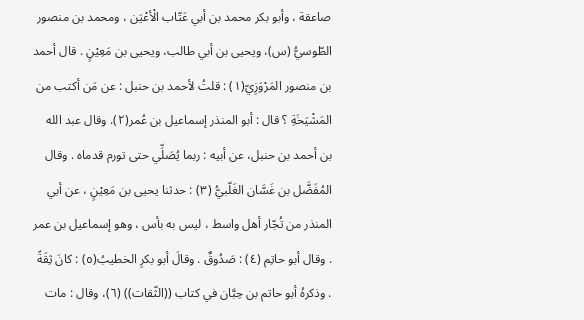صاعقة ، وأبو بكر محمد بن أبي عَتّاب الْأعْيَن ، ومحمد بن منصور الطّوسيُّ (س)، ويحيى بن أبي طالب، ويحيى بن مَعِيْنٍ . قال أحمد بن منصور المَرْوَزِيّ(١) : قلتُ لأحمد بن حنبل : عن مَن أكتب من المَشْيَخَةِ ؟ قال : أبو المنذر إسماعيل بن عُمر(٢). وقال عبد الله بن أحمد بن حنبل، عن أبيه : ربما يُصَلِّي حتى تورم قدماه . وقال المُفَضَّل بن غَسَّان الغَلّبيُّ (٣) : حدثنا يحيى بن مَعِيْنٍ ، عن أبي المنذر من تُجّار أهل واسط ، ليس به بأس ، وهو إسماعيل بن عمر . وقال أبو حاتِم (٤) : صَدُوقٌ . وقالَ أبو بكرِ الخطيبُ(٥) : كانَ ثِقَةً . وذكرهُ أبو حاتم بن حِبَّان في كتاب ((الثّقات)) (٦)، وقال : مات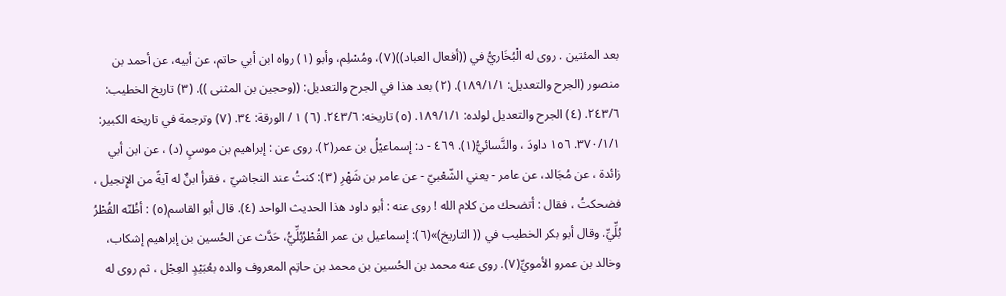بعد المئتين . روى له الْبُخَاريُّ في ((أفعال العباد))(٧)، ومُسْلِم، وأبو (١) رواه ابن أبي حاتم، عن أبيه، عن أحمد بن منصور (الجرح والتعديل: ١٨٩/١/١). (٢) بعد هذا في الجرح والتعديل: ((وحجين بن المثنى )). (٣) تاريخ الخطيب: ٢٤٣/٦. (٤) الجرح والتعديل لولده: ١٨٩/١/١. (٥) تاريخه: ٢٤٣/٦. (٦) ١ / الورقة: ٣٤. (٧) وترجمة في تاريخه الكبير: ٣٧٠/١/١. ١٥٦ داودَ ، والنَّسائيُّ(١). ٤٦٩ - د: إسماعيْلُ بن عمر(٢). روى عن : إبراهيم بن موسىٍ (د) ، عن ابن أبي زائدة ، عن مُجَالد، عن عامر - يعني الشّعْبيّ - عن عامر بن شَهْرِ (٣): كنتُ عند النجاشيّ ، فقرأ ابنٌ له آيةً من الإِنجيل ، فضحكتُ ، فقال : أتضحك من كلام الله ! روى عنه : أبو داود هذا الحديث الواحد (٤). قال أبو القاسم(٥) : أظُنّه القُطْرُ بُلِّيِّ. وقال أبو بكر الخطيب في (( التاريخ)»(٦): إسماعيل بن عمر القُطْرُبُلِّيُّ، حَدَّث عن الحُسين بن إبراهيم إشكاب، وخالد بن عمرو الأمويِّ(٧). روى عنه محمد بن الحُسين بن محمد بن حاتِم المعروف والده بعُبَيْدٍ العِجْل ، ثم روى له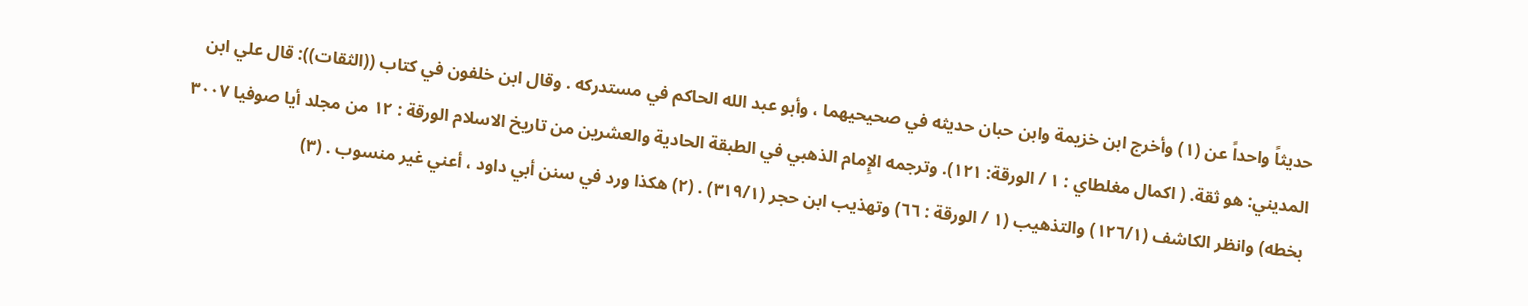حديثاً واحداً عن (١) وأخرج ابن خزيمة وابن حبان حديثه في صحيحيهما ، وأبو عبد الله الحاكم في مستدركه . وقال ابن خلفون في كتاب ((الثقات)): قال علي ابن المديني: هو ثقة. ( اكمال مغلطاي : ١ / الورقة: ١٢١). وترجمه الإِمام الذهبي في الطبقة الحادية والعشرين من تاريخ الاسلام الورقة : ١٢ من مجلد أيا صوفيا ٣٠٠٧ بخطه) وانظر الكاشف (١٢٦/١) والتذهيب (١ / الورقة : ٦٦) وتهذيب ابن حجر (٣١٩/١) . (٢) هكذا ورد في سنن أبي داود ، أعني غير منسوب . (٣)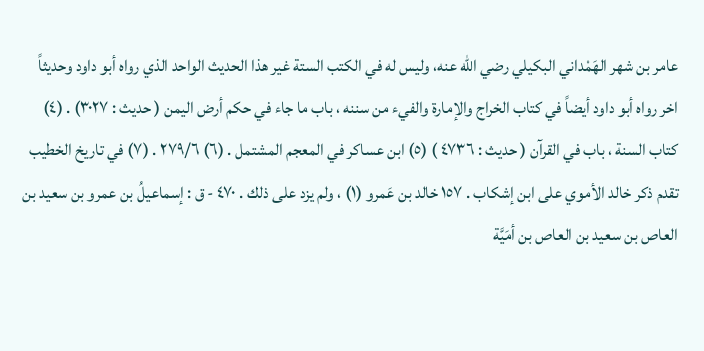عامر بن شهر الهَمْداني البكيلي رضي الله عنه، وليس له في الكتب الستة غير هذا الحديث الواحد الذي رواه أبو داود وحديثاً اخر رواه أبو داود أيضاً في كتاب الخراج والإمارة والفيء من سننه ، باب ما جاء في حكم أرض اليمن ( حديث : ٣٠٢٧) . (٤) كتاب السنة ، باب في القرآن ( حديث : ٤٧٣٦ ) (٥) ابن عساكر في المعجم المشتمل . (٦) ٢٧٩/٦ . (٧) في تاريخ الخطيب تقدم ذكر خالد الأموي على ابن إشكاب . ١٥٧ خالد بن عَمرو (١) ، ولم يزد على ذلك . ٤٧٠ - ق : إسماعيلُ بن عمرو بن سعيد بن العاص بن سعيد بن العاص بن أمَيَّة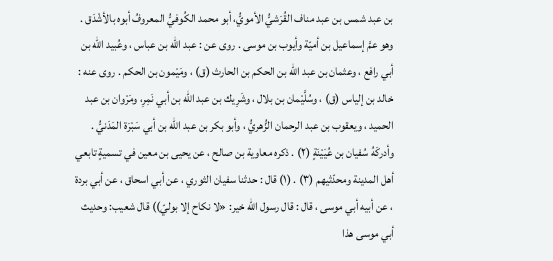بن عبد شمس بن عبد مناف القُرَشيُّ الأمويُّ، أبو محمد الكُوفيُّ المعروفُ أبوه بالأشْدَق . وهو عمَّ إسماعيل بن أميّة وأيوب بن موسى . روى عن : عبد الله بن عباس ، وعُبيد الله بن أبي رافع ، وعثمان بن عبد الله بن الحكم بن الحارث (ق) ، ومَيْمون بن الحكم . روى عنه : خالد بن إلياس (ق) ، وسُلَّيْمان بن بلال ، وشَرِيك بن عبد الله بن أبي نَمِرِ، ومَرْوان بن عبد الحميد ، ويعقوب بن عبد الرحمان الزُّهريُّ ، وأبو بكر بن عبد الله بن أبي سَبْرَة المَدَنيُّ . وأدركَهُ سُفيان بن عُيَيْنَةٍ (٢) . ذكره معاوية بن صالح ، عن يحيى بن معين في تسميةٍ تابعي أهل المدينة ومحدّثيهم (٣) . (١) قال : حدثنا سفيان الثوري ، عن أبي اسحاق ، عن أبي بردة ، عن أبيه أبي موسى ، قال : قال رسول الله خير: «لا نكاح إلا بوليّ)) قال شعيب: وحديث أبي موسى هذا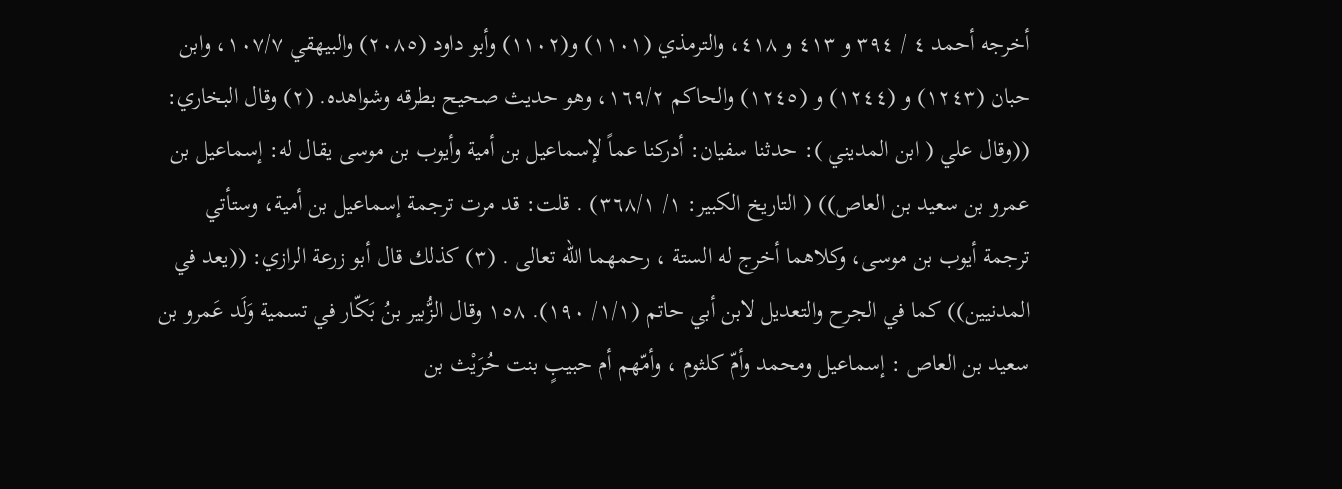أخرجه أحمد ٤ / ٣٩٤ و ٤١٣ و ٤١٨، والترمذي (١١٠١) و(١١٠٢) وأبو داود (٢٠٨٥) والبيهقي ١٠٧/٧، وابن حبان (١٢٤٣) و (١٢٤٤) و (١٢٤٥) والحاكم ١٦٩/٢، وهو حديث صحيح بطرقه وشواهده. (٢) وقال البخاري: ((وقال علي ( ابن المديني ): حدثنا سفيان: أدركنا عماً لإسماعيل بن أمية وأيوب بن موسى يقال له: إسماعيل بن عمرو بن سعيد بن العاص)) ( التاريخ الكبير: ١/ ٣٦٨/١) . قلت: قد مرت ترجمة إسماعيل بن أمية، وستأتي ترجمة أيوب بن موسى، وكلاهما أخرج له الستة ، رحمهما الله تعالى . (٣) كذلك قال أبو زرعة الرازي: ((يعد في المدنيين)) كما في الجرح والتعديل لابن أبي حاتم (١/١/ ١٩٠). ١٥٨ وقال الزُّبير بنُ بَكّار في تسمية وَلَد عَمرو بن سعيد بن العاص : إسماعيل ومحمد وأمّ كلثوم ، وأمّهم أم حبيبٍ بنت حُرَيْث بن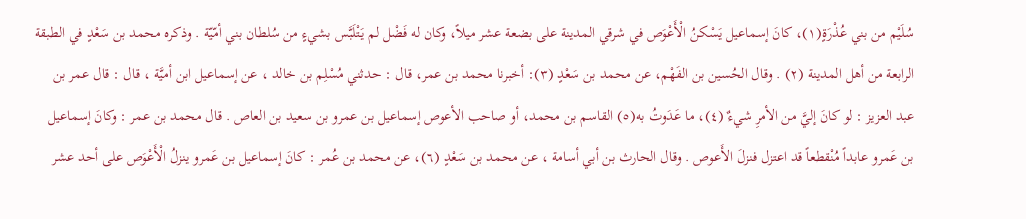سُلَيْم من بني عُذْرَةٍ(١)، كانَ إسماعيل يَسْكنُ الْأَعْوَص في شرقي المدينة على بضعة عشر ميلاً، وكان له فَضْل لم يَتْلَبَّس بشيءٍ من سُلطان بني أمّيّة . وذكره محمد بن سَعْدٍ في الطبقة الرابعة من أهل المدينة (٢) . وقال الحُسين بن الفَهْم، عن محمد بن سَعْدٍ (٣): أخبرنا محمد بن عمر، قال : حدثني مُسْلِم بن خالد ، عن إسماعيل ابن أميَّة ، قال : قال عمر بن عبد العزيز : لو كانَ إليَّ من الأمرِ شيءٌ (٤)، ما عَدَوتُ به(٥) القاسم بن محمد، أو صاحب الأعوص إسماعيل بن عمرو بن سعيد بن العاص . قال محمد بن عمر : وكانَ إسماعيل بن عَمرو عابداً مُنْقطعاً قد اعتزل فنزلَ الأَعوص . وقال الحارث بن أبي أسامة ، عن محمد بن سَعْدٍ (٦)، عن محمد بن عُمر : كانَ إسماعيل بن عَمرو ينزلُ الْأَعْوَص على أحد عشر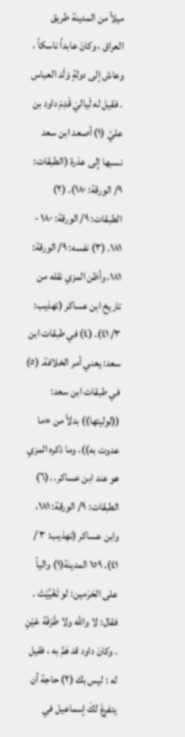ميلاً من المدينة طريق العراق ، وكانَ عابداً ناسكاً ، وعاش إلى دولةٍ وَلَد العباس . فقيل له لَياليَ قَدِمَ داود بن عليّ (١) أصعد ابن سعد نسبها إلى عذرة (الطبقات: ٩/ الورقة: ١٨٠). (٢) الطبقات: ٩/ الورقة: ١٨٠ - ١٨١. (٣) نفسه: ٩/ الورقة: ١٨١، وأظن المزي نقله من تاريخ ابن عساكر (تهذيب: ٣/ ٤١). (٤) في طبقات ابن سعد: يعني أمر الخلافة. (٥) في طبقات ابن سعد: ((لوليتها)) بدلاً من «ما عدوت به))، وما ذكره المزي هو عند ابن عساكر. .(٦) الطبقات: ٩/ الورقة: ١٨١، وابن عساكر (تهذيب: ٣ / ٤١). ١٥٩ المدينة(١) والياً على الحَرَمين: لو تَغْيَّيْتَ . فقال: لا والله ولا طَرْفَة عَيْنِ . وكانَ داود قد هَمَّ به ، فقيل له : ليس بك (٢) حاجة أن يتفرغَ لكَ إسماعيل في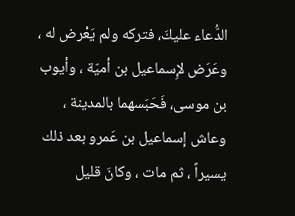الدُّعاء عليكَ، فتركه ولم يَعْرض له ، وعَرَض لإِسماعيل بن أميّة ، وأيوب بن موسى، فَحَبَسهما بالمدينة ، وعاش إسماعيل بن عَمرو بعد ذلك يسيراً ، ثم مات ، وكانَ قليل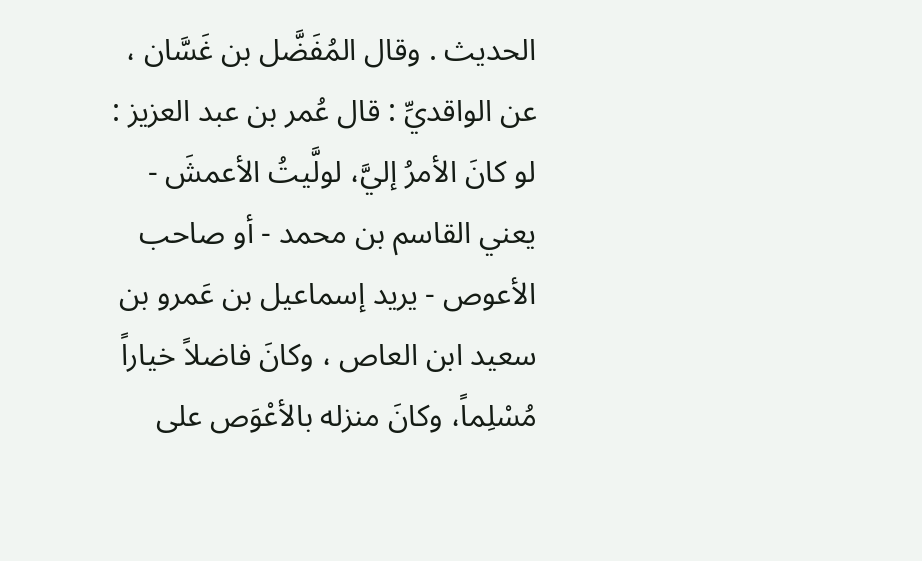الحديث . وقال المُفَضَّل بن غَسَّان ، عن الواقديِّ : قال عُمر بن عبد العزيز : لو كانَ الأمرُ إليَّ، لولَّيتُ الأعمشَ - يعني القاسم بن محمد - أو صاحب الأعوص - يريد إسماعيل بن عَمرو بن سعيد ابن العاص ، وكانَ فاضلاً خياراً مُسْلِماً، وكانَ منزله بالأعْوَص على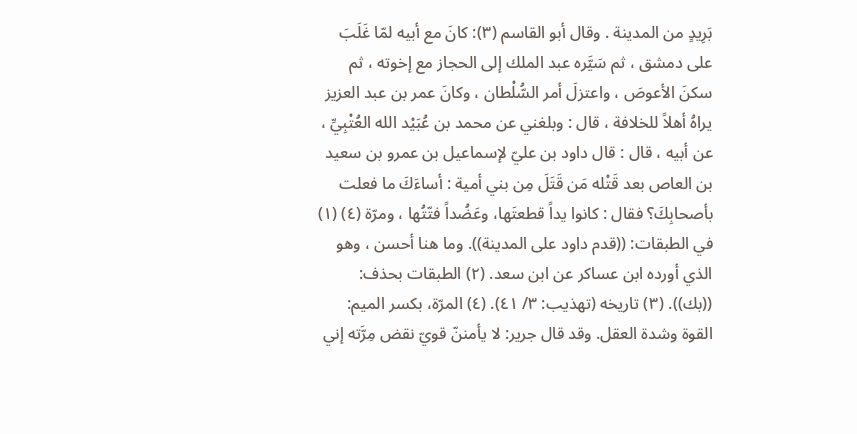بَرِيدٍ من المدينة . وقال أبو القاسم (٣): كانَ مع أبيه لمّا غَلَبَ على دمشق ، ثم سَيَّره عبد الملك إلى الحجاز مع إخوته ، ثم سكنَ الأعوصَ ، واعتزلَ أمر السُّلْطان ، وكانَ عمر بن عبد العزيز يراهُ أهلاً للخلافة ، قال : وبلغني عن محمد بن عُبَيْد الله العُتْبِيِّ ، عن أبيه ، قال : قال داود بن عليّ لإسماعيل بن عمرو بن سعيد بن العاص بعد قَتْله مَن قَتَلَ مِن بني أمية : أساءَكَ ما فعلت بأصحابِكَ؟ فقال : كانوا يداً قطعتَها، وعَضُداً فتّتُها ، ومرّة (٤) (١) في الطبقات: ((قدم داود على المدينة)). وما هنا أحسن ، وهو الذي أورده ابن عساكر عن ابن سعد. (٢) الطبقات بحذف: ((بك)). (٣) تاريخه (تهذيب: ٣/ ٤١). (٤) المرّة، بكسر الميم: القوة وشدة العقل. وقد قال جرير: لا يأمننّ قويّ نقض مِرَّته إني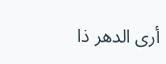أرى الدهر ذا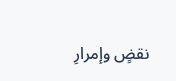نقضٍ وإمرارِ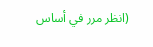(انظر مرر في أساس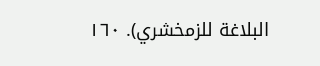البلاغة للزمخشري). ١٦٠